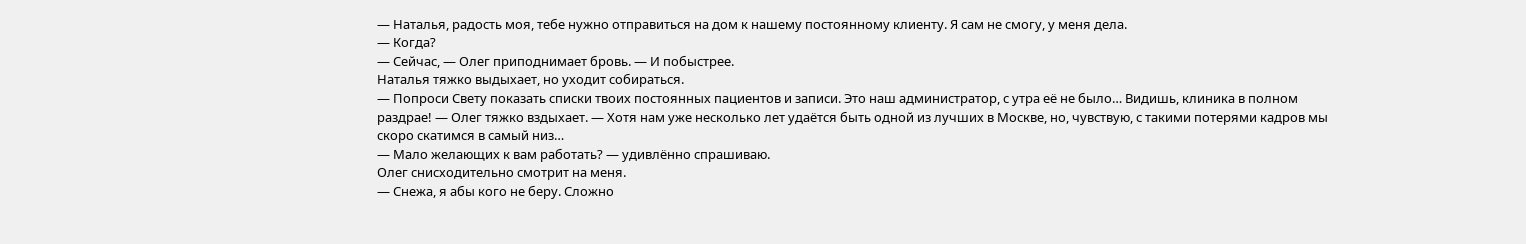— Наталья, радость моя, тебе нужно отправиться на дом к нашему постоянному клиенту. Я сам не смогу, у меня дела.
— Когда?
— Сейчас, — Олег приподнимает бровь. — И побыстрее.
Наталья тяжко выдыхает, но уходит собираться.
— Попроси Свету показать списки твоих постоянных пациентов и записи. Это наш администратор, с утра её не было… Видишь, клиника в полном раздрае! — Олег тяжко вздыхает. — Хотя нам уже несколько лет удаётся быть одной из лучших в Москве, но, чувствую, с такими потерями кадров мы скоро скатимся в самый низ…
— Мало желающих к вам работать? — удивлённо спрашиваю.
Олег снисходительно смотрит на меня.
— Снежа, я абы кого не беру. Сложно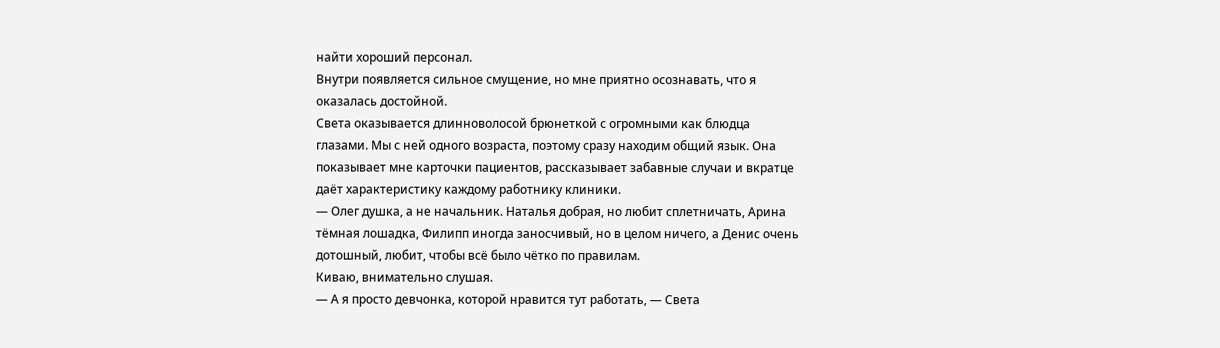найти хороший персонал.
Внутри появляется сильное смущение, но мне приятно осознавать, что я оказалась достойной.
Света оказывается длинноволосой брюнеткой с огромными как блюдца глазами. Мы с ней одного возраста, поэтому сразу находим общий язык. Она показывает мне карточки пациентов, рассказывает забавные случаи и вкратце даёт характеристику каждому работнику клиники.
— Олег душка, а не начальник. Наталья добрая, но любит сплетничать, Арина тёмная лошадка, Филипп иногда заносчивый, но в целом ничего, а Денис очень дотошный, любит, чтобы всё было чётко по правилам.
Киваю, внимательно слушая.
— А я просто девчонка, которой нравится тут работать, — Света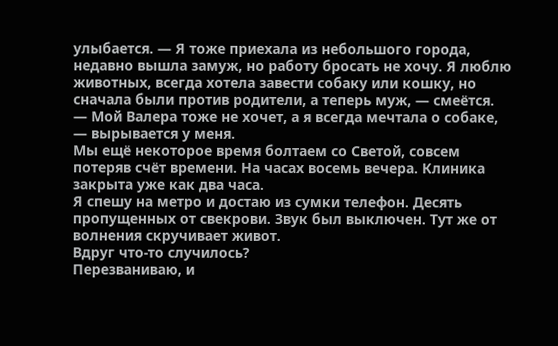улыбается. — Я тоже приехала из небольшого города, недавно вышла замуж, но работу бросать не хочу. Я люблю животных, всегда хотела завести собаку или кошку, но сначала были против родители, а теперь муж, — смеётся.
— Мой Валера тоже не хочет, а я всегда мечтала о собаке, — вырывается у меня.
Мы ещё некоторое время болтаем со Светой, совсем потеряв счёт времени. На часах восемь вечера. Клиника закрыта уже как два часа.
Я спешу на метро и достаю из сумки телефон. Десять пропущенных от свекрови. Звук был выключен. Тут же от волнения скручивает живот.
Вдруг что-то случилось?
Перезваниваю, и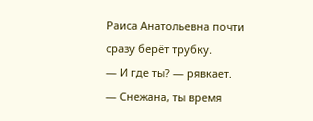Раиса Анатольевна почти сразу берёт трубку.
— И где ты? — рявкает. — Снежана, ты время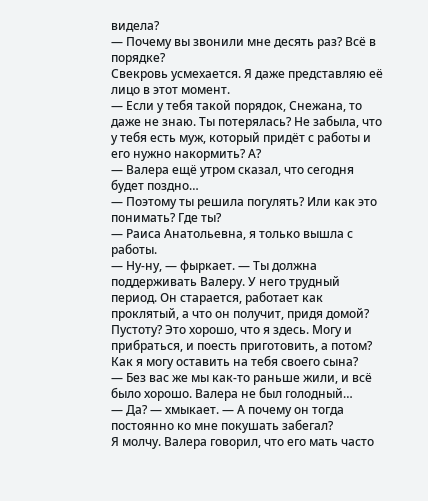видела?
— Почему вы звонили мне десять раз? Всё в порядке?
Свекровь усмехается. Я даже представляю её лицо в этот момент.
— Если у тебя такой порядок, Снежана, то даже не знаю. Ты потерялась? Не забыла, что у тебя есть муж, который придёт с работы и его нужно накормить? А?
— Валера ещё утром сказал, что сегодня будет поздно…
— Поэтому ты решила погулять? Или как это понимать? Где ты?
— Раиса Анатольевна, я только вышла с работы.
— Ну-ну, — фыркает. — Ты должна поддерживать Валеру. У него трудный период. Он старается, работает как проклятый, а что он получит, придя домой? Пустоту? Это хорошо, что я здесь. Могу и прибраться, и поесть приготовить, а потом? Как я могу оставить на тебя своего сына?
— Без вас же мы как-то раньше жили, и всё было хорошо. Валера не был голодный…
— Да? — хмыкает. — А почему он тогда постоянно ко мне покушать забегал?
Я молчу. Валера говорил, что его мать часто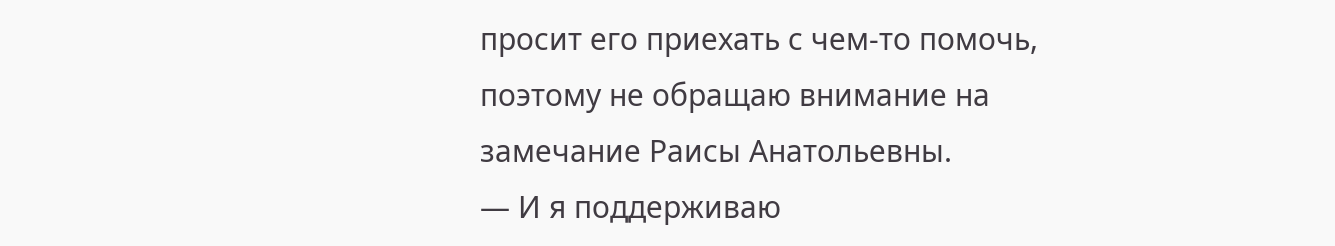просит его приехать с чем-то помочь, поэтому не обращаю внимание на замечание Раисы Анатольевны.
— И я поддерживаю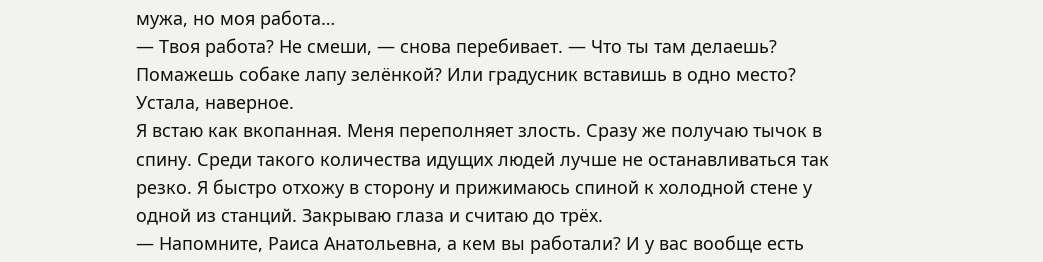мужа, но моя работа…
— Твоя работа? Не смеши, — снова перебивает. — Что ты там делаешь? Помажешь собаке лапу зелёнкой? Или градусник вставишь в одно место? Устала, наверное.
Я встаю как вкопанная. Меня переполняет злость. Сразу же получаю тычок в спину. Среди такого количества идущих людей лучше не останавливаться так резко. Я быстро отхожу в сторону и прижимаюсь спиной к холодной стене у одной из станций. Закрываю глаза и считаю до трёх.
— Напомните, Раиса Анатольевна, а кем вы работали? И у вас вообще есть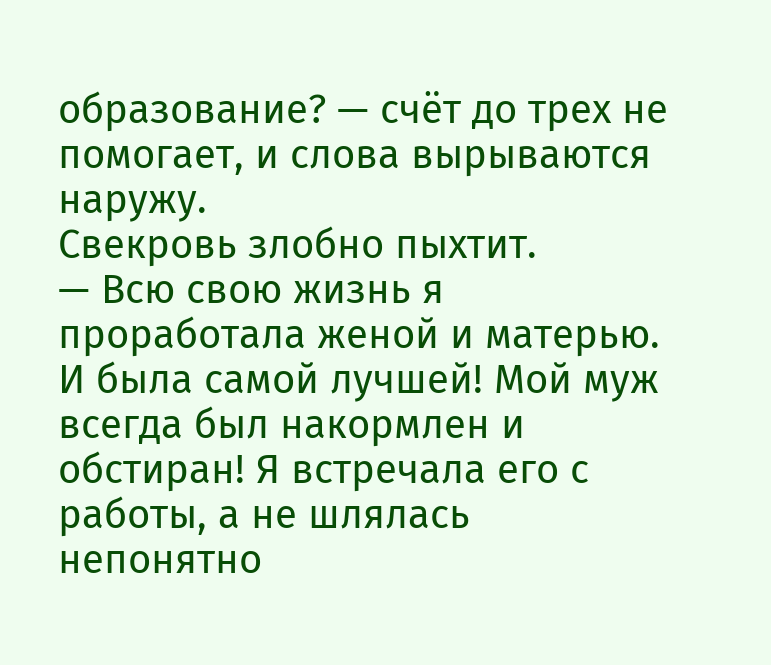образование? — счёт до трех не помогает, и слова вырываются наружу.
Свекровь злобно пыхтит.
— Всю свою жизнь я проработала женой и матерью. И была самой лучшей! Мой муж всегда был накормлен и обстиран! Я встречала его с работы, а не шлялась непонятно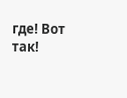где! Вот так!